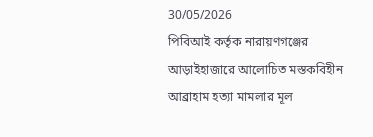30/05/2026
পিবিআই কর্তৃক নারায়ণগঞ্জের আড়াইহাজারে আলোচিত মস্তকবিহীন আব্রাহাম হত্যা মামলার মূল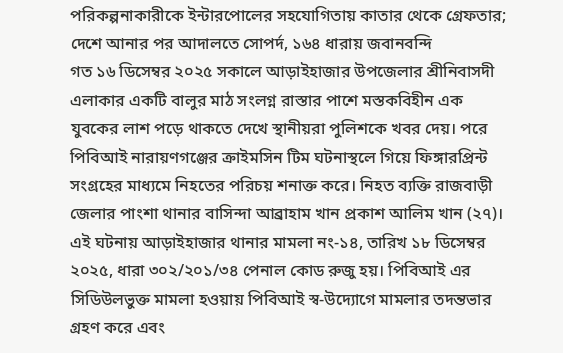পরিকল্পনাকারীকে ইন্টারপোলের সহযোগিতায় কাতার থেকে গ্রেফতার; দেশে আনার পর আদালতে সোপর্দ, ১৬৪ ধারায় জবানবন্দি
গত ১৬ ডিসেম্বর ২০২৫ সকালে আড়াইহাজার উপজেলার শ্রীনিবাসদী এলাকার একটি বালুর মাঠ সংলগ্ন রাস্তার পাশে মস্তকবিহীন এক যুবকের লাশ পড়ে থাকতে দেখে স্থানীয়রা পুলিশকে খবর দেয়। পরে পিবিআই নারায়ণগঞ্জের ক্রাইমসিন টিম ঘটনাস্থলে গিয়ে ফিঙ্গারপ্রিন্ট সংগ্রহের মাধ্যমে নিহতের পরিচয় শনাক্ত করে। নিহত ব্যক্তি রাজবাড়ী জেলার পাংশা থানার বাসিন্দা আব্রাহাম খান প্রকাশ আলিম খান (২৭)। এই ঘটনায় আড়াইহাজার থানার মামলা নং-১৪, তারিখ ১৮ ডিসেম্বর ২০২৫, ধারা ৩০২/২০১/৩৪ পেনাল কোড রুজু হয়। পিবিআই এর সিডিউলভুক্ত মামলা হওয়ায় পিবিআই স্ব-উদ্যোগে মামলার তদন্তভার গ্রহণ করে এবং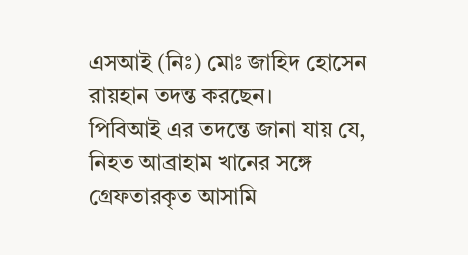এসআই (নিঃ) মোঃ জাহিদ হোসেন রায়হান তদন্ত করছেন।
পিবিআই এর তদন্তে জানা যায় যে, নিহত আব্রাহাম খানের সঙ্গে গ্রেফতারকৃত আসামি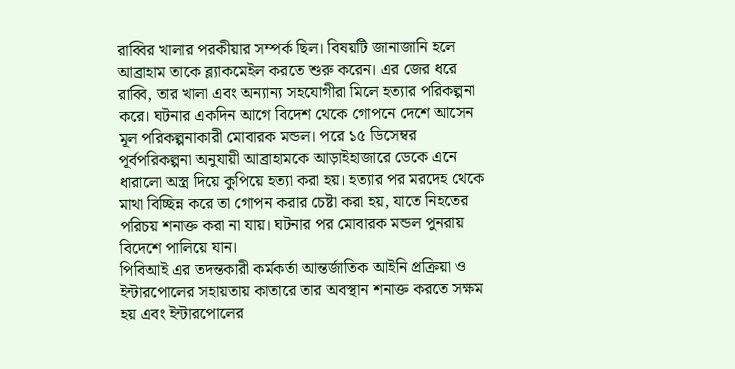রাব্বির খালার পরকীয়ার সম্পর্ক ছিল। বিষয়টি জানাজানি হলে আব্রাহাম তাকে ব্ল্যাকমেইল করতে শুরু করেন। এর জের ধরে রাব্বি, তার খালা এবং অন্যান্য সহযোগীরা মিলে হত্যার পরিকল্পনা করে। ঘটনার একদিন আগে বিদেশ থেকে গোপনে দেশে আসেন মূল পরিকল্পনাকারী মোবারক মন্ডল। পরে ১৫ ডিসেম্বর পূর্বপরিকল্পনা অনুযায়ী আব্রাহামকে আড়াইহাজারে ডেকে এনে ধারালো অস্ত্র দিয়ে কুপিয়ে হত্যা করা হয়। হত্যার পর মরদেহ থেকে মাথা বিচ্ছিন্ন করে তা গোপন করার চেষ্টা করা হয়, যাতে নিহতের পরিচয় শনাক্ত করা না যায়। ঘটনার পর মোবারক মন্ডল পুনরায় বিদেশে পালিয়ে যান।
পিবিআই এর তদন্তকারী কর্মকর্তা আন্তর্জাতিক আইনি প্রক্রিয়া ও ইন্টারপোলের সহায়তায় কাতারে তার অবস্থান শনাক্ত করতে সক্ষম হয় এবং ইন্টারপোলের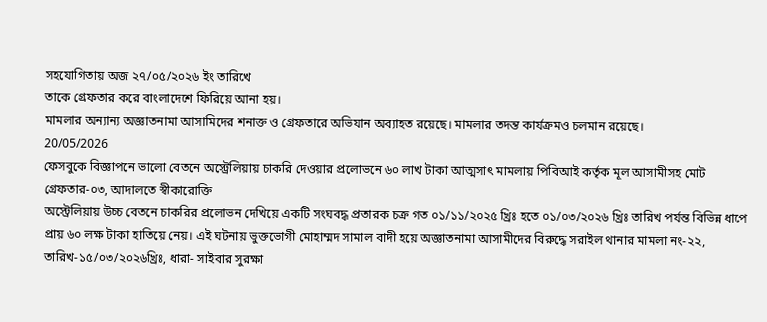সহযোগিতায় অজ ২৭/০৫/২০২৬ ইং তারিখে
তাকে গ্রেফতার করে বাংলাদেশে ফিরিয়ে আনা হয়।
মামলার অন্যান্য অজ্ঞাতনামা আসামিদের শনাক্ত ও গ্রেফতারে অভিযান অব্যাহত রয়েছে। মামলার তদন্ত কার্যক্রমও চলমান রয়েছে।
20/05/2026
ফেসবুকে বিজ্ঞাপনে ভালো বেতনে অস্ট্রেলিয়ায় চাকরি দেওয়ার প্রলোভনে ৬০ লাখ টাকা আত্মসাৎ মামলায় পিবিআই কর্তৃক মূল আসামীসহ মোট গ্রেফতার-০৩, আদালতে স্বীকারোক্তি
অস্ট্রেলিয়ায় উচ্চ বেতনে চাকরির প্রলোভন দেখিয়ে একটি সংঘবদ্ধ প্রতারক চক্র গত ০১/১১/২০২৫ খ্রিঃ হতে ০১/০৩/২০২৬ খ্রিঃ তারিখ পর্যন্ত বিভিন্ন ধাপে প্রায় ৬০ লক্ষ টাকা হাতিয়ে নেয়। এই ঘটনায় ভুক্তভোগী মোহাম্মদ সামাল বাদী হয়ে অজ্ঞাতনামা আসামীদের বিরুদ্ধে সরাইল থানার মামলা নং-২২, তারিখ-১৫/০৩/২০২৬খ্রিঃ, ধারা- সাইবার সুরক্ষা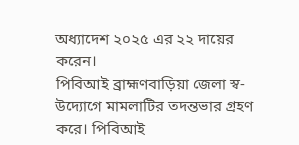অধ্যাদেশ ২০২৫ এর ২২ দায়ের করেন।
পিবিআই ব্রাহ্মণবাড়িয়া জেলা স্ব-উদ্যোগে মামলাটির তদন্তভার গ্রহণ করে। পিবিআই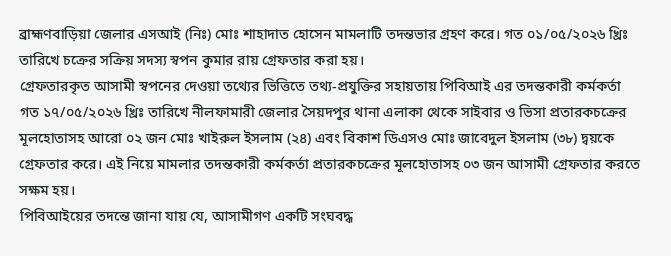ব্রাহ্মণবাড়িয়া জেলার এসআই (নিঃ) মোঃ শাহাদাত হোসেন মামলাটি তদন্তভার গ্রহণ করে। গত ০১/০৫/২০২৬ খ্রিঃ তারিখে চক্রের সক্রিয় সদস্য স্বপন কুমার রায় গ্রেফতার করা হয়।
গ্রেফতারকৃত আসামী স্বপনের দেওয়া তথ্যের ভিত্তিতে তথ্য-প্রযুক্তির সহায়তায় পিবিআই এর তদন্তকারী কর্মকর্তা গত ১৭/০৫/২০২৬ খ্রিঃ তারিখে নীলফামারী জেলার সৈয়দপুর থানা এলাকা থেকে সাইবার ও ভিসা প্রতারকচক্রের মূলহোতাসহ আরো ০২ জন মোঃ খাইরুল ইসলাম (২৪) এবং বিকাশ ডিএসও মোঃ জাবেদুল ইসলাম (৩৮) দ্বয়কে গ্রেফতার করে। এই নিয়ে মামলার তদন্তকারী কর্মকর্তা প্রতারকচক্রের মূলহোতাসহ ০৩ জন আসামী গ্রেফতার করতে সক্ষম হয়।
পিবিআইয়ের তদন্তে জানা যায় যে, আসামীগণ একটি সংঘবদ্ধ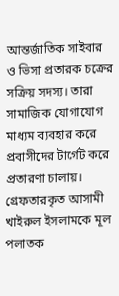আন্তর্জাতিক সাইবার ও ভিসা প্রতারক চক্রের সক্রিয় সদস্য। তারা সামাজিক যোগাযোগ মাধ্যম ব্যবহার করে প্রবাসীদের টার্গেট করে প্রতারণা চালায়। গ্রেফতারকৃত আসামী খাইরুল ইসলামকে মূল পলাতক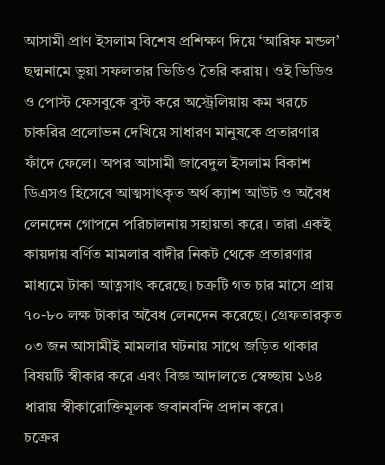আসামী প্রাণ ইসলাম বিশেষ প্রশিক্ষণ দিয়ে ‘আরিফ মন্ডল’ ছদ্মনামে ভুয়া সফলতার ভিডিও তৈরি করায়। ওই ভিডিও ও পোস্ট ফেসবুকে বুস্ট করে অস্ট্রেলিয়ায় কম খরচে চাকরির প্রলোভন দেখিয়ে সাধারণ মানুষকে প্রতারণার ফাঁদে ফেলে। অপর আসামী জাবেদুল ইসলাম বিকাশ ডিএসও হিসেবে আত্মসাৎকৃত অর্থ ক্যাশ আউট ও অবৈধ লেনদেন গোপনে পরিচালনায় সহায়তা করে। তারা একই কায়দায় বর্ণিত মামলার বাদীর নিকট থেকে প্রতারণার মাধ্যমে টাকা আত্নসাৎ করেছে। চক্রটি গত চার মাসে প্রায় ৭০-৮০ লক্ষ টাকার অবৈধ লেনদেন করেছে। গ্রেফতারকৃত ০৩ জন আসামীই মামলার ঘটনায় সাথে জড়িত থাকার বিষয়টি স্বীকার করে এবং বিজ্ঞ আদালতে স্বেচ্ছায় ১৬৪ ধারায় স্বীকারোক্তিমূলক জবানবন্দি প্রদান করে।
চক্রের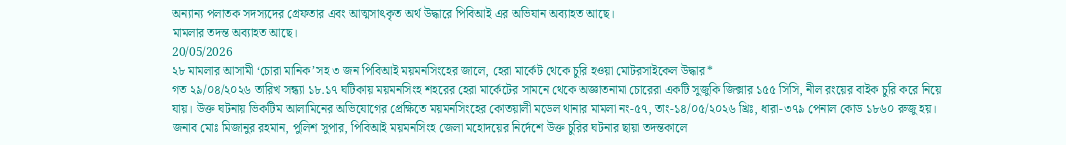অন্যান্য পলাতক সদস্যদের গ্রেফতার এবং আত্মসাৎকৃত অর্থ উদ্ধারে পিবিআই এর অভিযান অব্যাহত আছে।
মামলার তদন্ত অব্যাহত আছে।
20/05/2026
২৮ মামলার আসামী ‘চোরা মানিক’সহ ৩ জন পিবিআই ময়মনসিংহের জালে, হেরা মার্কেট থেকে চুরি হওয়া মোটরসাইকেল উদ্ধার*
গত ২৯/০৪/২০২৬ তারিখ সন্ধ্যা ১৮.১৭ ঘটিকায় ময়মনসিংহ শহরের হেরা মার্কেটের সামনে থেকে অজ্ঞাতনামা চোরেরা একটি সুজুকি জিক্সার ১৫৫ সিসি, নীল রংয়ের বাইক চুরি করে নিয়ে যায়। উক্ত ঘটনায় ভিকটিম আলামিনের অভিযোগের প্রেক্ষিতে ময়মনসিংহের কোতয়ালী মডেল থানার মামলা নং-৫৭, তাং-১৪/০৫/২০২৬ খ্রিঃ, ধারা-৩৭৯ পেনাল কোড ১৮৬০ রুজু হয়। জনাব মোঃ মিজানুর রহমান, পুলিশ সুপার, পিবিআই ময়মনসিংহ জেলা মহোদয়ের নির্দেশে উক্ত চুরির ঘটনার ছায়া তদন্তকালে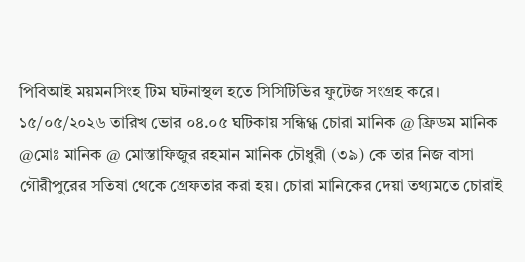পিবিআই ময়মনসিংহ টিম ঘটনাস্থল হতে সিসিটিভির ফুটেজ সংগ্রহ করে।
১৫/০৫/২০২৬ তারিখ ভোর ০৪.০৫ ঘটিকায় সন্ধিগ্ধ চোরা মানিক @ ফ্রিডম মানিক @মোঃ মানিক @ মোস্তাফিজুর রহমান মানিক চৌধুরী (৩৯) কে তার নিজ বাসা গৌরীপুরের সতিষা থেকে গ্রেফতার করা হয়। চোরা মানিকের দেয়া তথ্যমতে চোরাই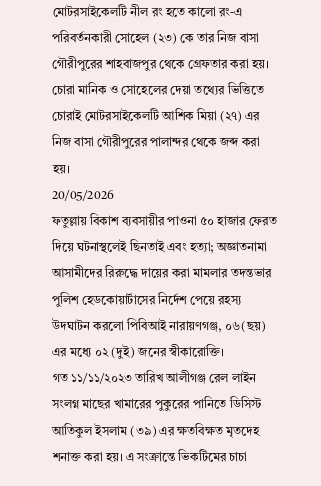মোটরসাইকেলটি নীল রং হতে কালো রং-এ পরিবর্তনকারী সোহেল (২৩) কে তার নিজ বাসা গৌরীপুরের শাহবাজপুর থেকে গ্রেফতার করা হয়। চোরা মানিক ও সোহেলের দেয়া তথ্যের ভিত্তিতে চোরাই মোটরসাইকেলটি আশিক মিয়া (২৭) এর নিজ বাসা গৌরীপুরের পালান্দর থেকে জব্দ করা হয়।
20/05/2026
ফতুল্লায় বিকাশ ব্যবসায়ীর পাওনা ৫০ হাজার ফেরত দিয়ে ঘটনাস্থলেই ছিনতাই এবং হত্যা; অজ্ঞাতনামা আসামীদের রিরুদ্ধে দায়ের করা মামলার তদন্তভার পুলিশ হেডকোয়ার্টাসের নির্দেশ পেয়ে রহস্য উদঘাটন করলো পিবিআই নারায়ণগঞ্জ, ০৬(ছয়) এর মধ্যে ০২ (দুই) জনের স্বীকারোক্তি।
গত ১১/১১/২০২৩ তারিখ আলীগঞ্জ রেল লাইন সংলগ্ন মাছের খামারের পুকুরের পানিতে ডিসিস্ট আতিকুল ইসলাম (৩৯) এর ক্ষতবিক্ষত মৃতদেহ শনাক্ত করা হয়। এ সংক্রান্তে ভিকটিমের চাচা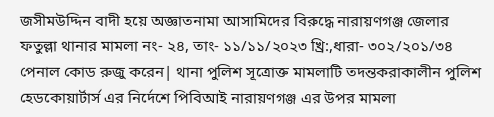জসীমউদ্দিন বাদী হয়ে অজ্ঞাতনামা আসামিদের বিরুদ্ধে নারায়ণগঞ্জ জেলার ফতুল্লা থানার মামলা নং- ২৪, তাং- ১১/১১/২০২৩ খ্রি:,ধারা- ৩০২/২০১/৩৪ পেনাল কোড রুজু করেন| থানা পুলিশ সূত্রোক্ত মামলাটি তদন্তকরাকালীন পুলিশ হেডকোয়ার্টার্স এর নির্দেশে পিবিআই নারায়ণগঞ্জ এর উপর মামলা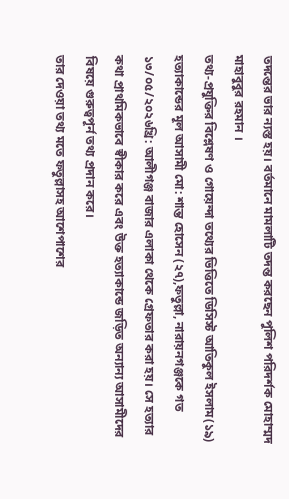তদন্তের ভার ন্যস্ত হয়। বর্তমানে মামলাটি তদন্ত করছেন পুলিশ পরিদর্শক মোহাম্মদ মাহাবুবুর রহমান ।
তথ্য-প্রযুক্তির বিশ্লেষণ ও গোয়েন্দা তথ্যের ভিত্তিতে ডিসিস্ট আতিকুল ইসলাম(১৯) হত্যাকান্ডের মূল আসামী মো: শান্ত হোসেন (২৭),ফতুল্লা, নারায়নগঞ্জকে গত ১৩/০৫/২০২৬খ্রি: আলীগঞ্জ বাজার এলাকা থেকে গ্রেফতার করা হয়। সে হত্যার কথা প্রাথমিকভাবে স্বীকার করে এবং উক্ত হত্যাকান্ডে জড়িত অন্যান্য আসামীদের বিষয়ে গুরুত্বপূর্ন তথ্য প্রদান করে।
তার দেওয়া তথ্য মতে ফতুল্লাসহ আশেপাশের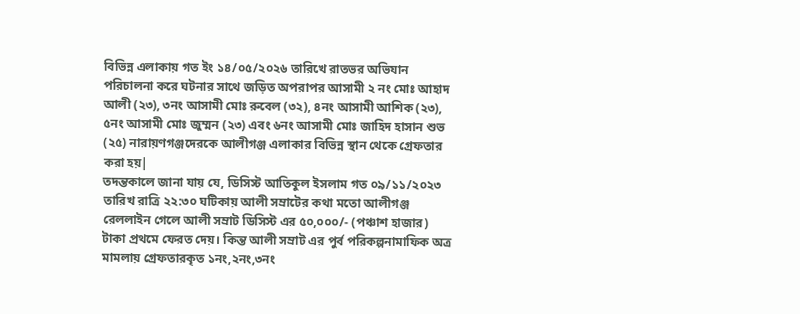বিভিন্ন এলাকায় গত ইং ১৪/০৫/২০২৬ তারিখে রাতভর অভিযান পরিচালনা করে ঘটনার সাথে জড়িত অপরাপর আসামী ২ নং মোঃ আহাদ আলী (২৩), ৩নং আসামী মোঃ রুবেল (৩২), ৪নং আসামী আশিক (২৩), ৫নং আসামী মোঃ জুম্মন (২৩) এবং ৬নং আসামী মোঃ জাহিদ হাসান শুভ (২৫) নারায়ণগঞ্জদেরকে আলীগঞ্জ এলাকার বিভিন্ন স্থান থেকে গ্রেফতার করা হয়|
তদন্তকালে জানা যায় যে, ডিসিস্ট আতিকুল ইসলাম গত ০৯/১১/২০২৩ তারিখ রাত্রি ২২:৩০ ঘটিকায় আলী সম্রাটের কথা মতো আলীগঞ্জ রেললাইন গেলে আলী সম্রাট ডিসিস্ট এর ৫০,০০০/- (পঞ্চাশ হাজার) টাকা প্রথমে ফেরত দেয়। কিন্ত আলী সম্রাট এর পুর্ব পরিকল্পনামাফিক অত্র মামলায় গ্রেফতারকৃত ১নং,২নং,৩নং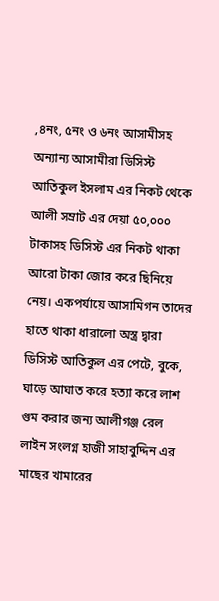,৪নং, ৫নং ও ৬নং আসামীসহ অন্যান্য আসামীরা ডিসিস্ট আতিকুল ইসলাম এর নিকট থেকে আলী সম্রাট এর দেয়া ৫০,০০০ টাকাসহ ডিসিস্ট এর নিকট থাকা আরো টাকা জোর করে ছিনিয়ে নেয়। একপর্যায়ে আসামিগন তাদের হাতে থাকা ধারালো অস্ত্র দ্বারা ডিসিস্ট আতিকুল এর পেটে, বুকে, ঘাড়ে আঘাত করে হত্যা করে লাশ গুম করার জন্য আলীগঞ্জ রেল লাইন সংলগ্ন হাজী সাহাবুদ্দিন এর মাছের খামারের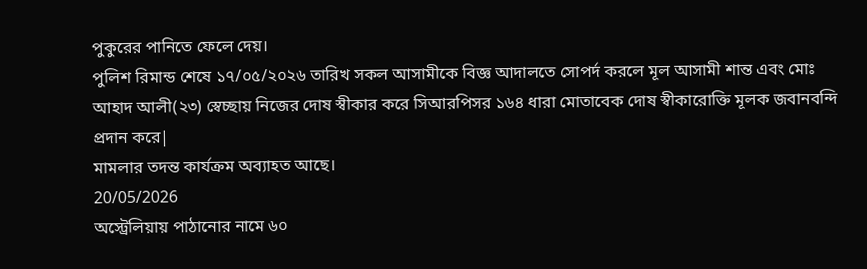পুকুরের পানিতে ফেলে দেয়।
পুলিশ রিমান্ড শেষে ১৭/০৫/২০২৬ তারিখ সকল আসামীকে বিজ্ঞ আদালতে সোপর্দ করলে মূল আসামী শান্ত এবং মোঃ আহাদ আলী(২৩) স্বেচ্ছায় নিজের দোষ স্বীকার করে সিআরপিসর ১৬৪ ধারা মোতাবেক দোষ স্বীকারোক্তি মূলক জবানবন্দি প্রদান করে|
মামলার তদন্ত কার্যক্রম অব্যাহত আছে।
20/05/2026
অস্ট্রেলিয়ায় পাঠানোর নামে ৬০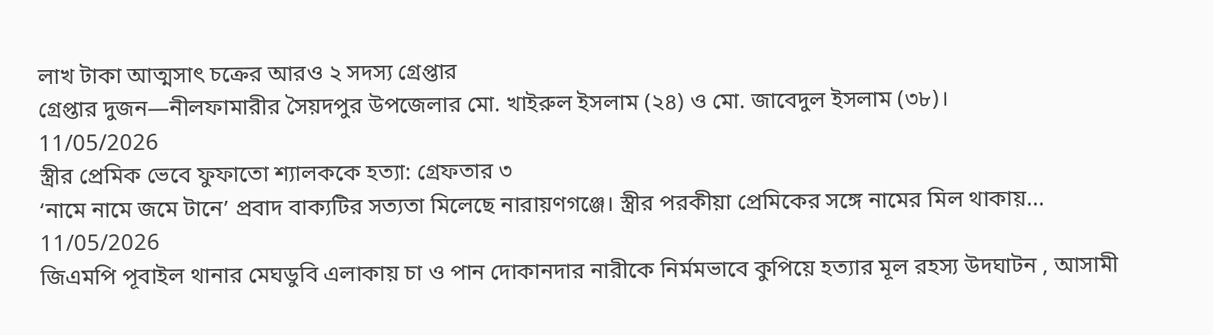লাখ টাকা আত্মসাৎ চক্রের আরও ২ সদস্য গ্রেপ্তার
গ্রেপ্তার দুজন—নীলফামারীর সৈয়দপুর উপজেলার মো. খাইরুল ইসলাম (২৪) ও মো. জাবেদুল ইসলাম (৩৮)।
11/05/2026
স্ত্রীর প্রেমিক ভেবে ফুফাতো শ্যালককে হত্যা: গ্রেফতার ৩
‘নামে নামে জমে টানে’ প্রবাদ বাক্যটির সত্যতা মিলেছে নারায়ণগঞ্জে। স্ত্রীর পরকীয়া প্রেমিকের সঙ্গে নামের মিল থাকায়...
11/05/2026
জিএমপি পূবাইল থানার মেঘডুবি এলাকায় চা ও পান দোকানদার নারীকে নির্মমভাবে কুপিয়ে হত্যার মূল রহস্য উদঘাটন , আসামী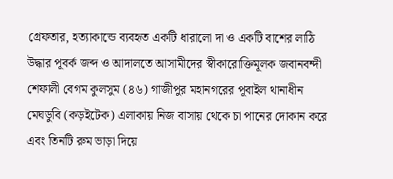গ্রেফতার, হত্যাকান্ডে ব্যবহৃত একটি ধারালো দা ও একটি বাশের লাঠি উদ্ধার পূবর্ক জব্দ ও আদালতে আসামীদের স্বীকারোক্তিমূলক জবানবন্দী
শেফালী বেগম কুলসুম (৪৬) গাজীপুর মহানগরের পূবাইল থানাধীন মেঘডুবি (কড়ইটেক) এলাকায় নিজ বাসায় থেকে চা পানের দোকান করে এবং তিনটি রুম ভাড়া দিয়ে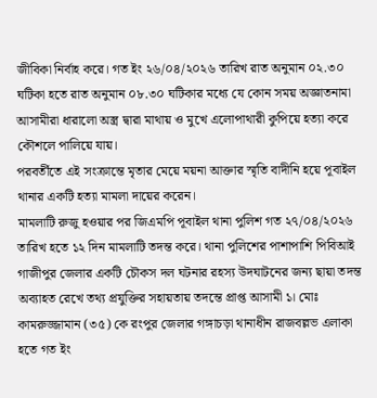জীবিকা নির্বাহ করে। গত ইং ২৬/০৪/২০২৬ তারিখ রাত অনুমান ০২.৩০ ঘটিকা হতে রাত অনুমান ০৮.৩০ ঘটিকার মধ্যে যে কোন সময় অজ্ঞাতনামা আসামীরা ধারালো অস্ত্র দ্বারা মাথায় ও মুখে এলোপাথারী কুপিয়ে হত্যা করে কৌশলে পালিয়ে যায়।
পরবর্তীতে এই সংক্রান্তে মৃতার মেয়ে ময়না আক্তার স্মৃতি বাদীনি হয়ে পূবাইল থানার একটি হত্যা মামলা দায়ের করেন।
মামলাটি রুজু হওয়ার পর জিএমপি পূবাইল থানা পুলিশ গত ২৭/০৪/২০২৬ তারিখ হতে ১২ দিন মামলাটি তদন্ত করে। থানা পুলিশের পাশাপাশি পিবিআই গাজীপুর জেলার একটি চৌকস দল ঘটনার রহস্য উদঘাটনের জন্য ছায়া তদন্ত অব্যাহত রেখে তথ্য প্রযুক্তির সহায়তায় তদন্তে প্রাপ্ত আসামী ১। মোঃ কামরুজ্জামান (৩৫) কে রংপুর জেলার গঙ্গাচড়া থানাধীন রাজবল্লভ এলাকা হতে গত ইং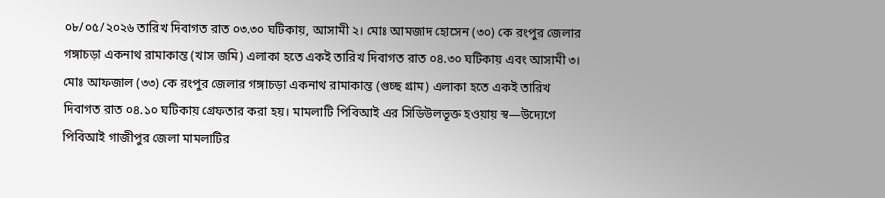০৮/০৫/২০২৬ তারিখ দিবাগত রাত ০৩.৩০ ঘটিকায়, আসামী ২। মোঃ আমজাদ হোসেন (৩০) কে রংপুর জেলার গঙ্গাচড়া একনাথ রামাকান্ত (খাস জমি) এলাকা হতে একই তারিখ দিবাগত রাত ০৪.৩০ ঘটিকায় এবং আসামী ৩। মোঃ আফজাল (৩৩) কে রংপুর জেলার গঙ্গাচড়া একনাথ রামাকান্ত (গুচ্ছ গ্রাম) এলাকা হতে একই তারিখ দিবাগত রাত ০৪.১০ ঘটিকায় গ্রেফতার করা হয়। মামলাটি পিবিআই এর সিডিউলভূক্ত হওয়ায় স্ব—উদ্যেগে পিবিআই গাজীপুর জেলা মামলাটির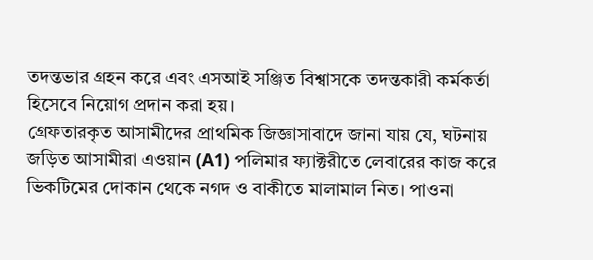তদন্তভার গ্রহন করে এবং এসআই সঞ্জিত বিশ্বাসকে তদন্তকারী কর্মকর্তা হিসেবে নিয়োগ প্রদান করা হয়।
গ্রেফতারকৃত আসামীদের প্রাথমিক জিজ্ঞাসাবাদে জানা যায় যে, ঘটনায় জড়িত আসামীরা এওয়ান (A1) পলিমার ফ্যাক্টরীতে লেবারের কাজ করে ভিকটিমের দোকান থেকে নগদ ও বাকীতে মালামাল নিত। পাওনা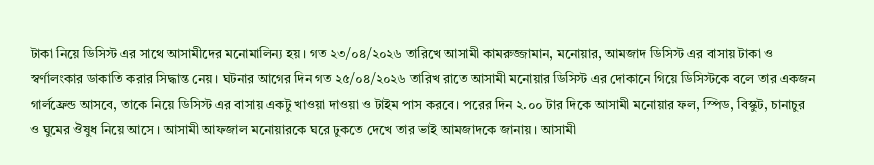টাকা নিয়ে ডিসিস্ট এর সাথে আসামীদের মনোমালিন্য হয়। গত ২৩/০৪/২০২৬ তারিখে আসামী কামরুজ্জামান, মনোয়ার, আমজাদ ডিসিস্ট এর বাসায় টাকা ও স্বর্ণালংকার ডাকাতি করার সিদ্ধান্ত নেয়। ঘটনার আগের দিন গত ২৫/০৪/২০২৬ তারিখ রাতে আসামী মনোয়ার ডিসিস্ট এর দোকানে গিয়ে ডিসিস্টকে বলে তার একজন গার্লফ্রেন্ড আসবে, তাকে নিয়ে ডিসিস্ট এর বাসায় একটু খাওয়া দাওয়া ও টাইম পাস করবে। পরের দিন ২.০০ টার দিকে আসামী মনোয়ার ফল, স্পিড, বিস্কুট, চানাচুর ও ঘুমের ঔষুধ নিয়ে আসে । আসামী আফজাল মনোয়ারকে ঘরে ঢুকতে দেখে তার ভাই আমজাদকে জানায়। আসামী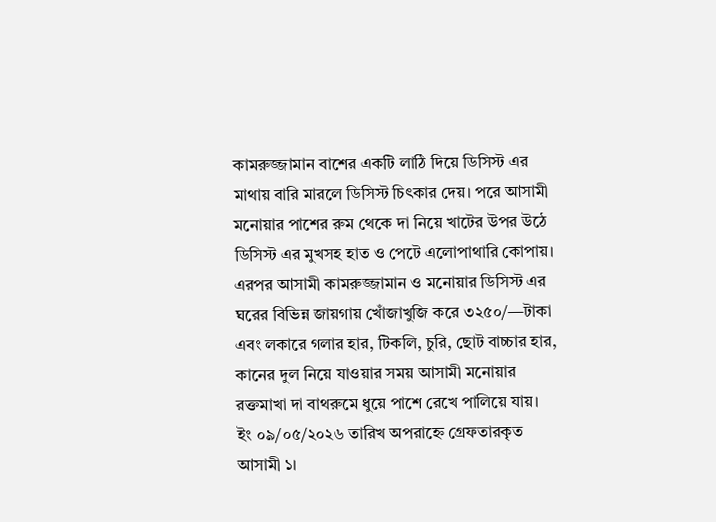কামরুজ্জামান বাশের একটি লাঠি দিয়ে ডিসিস্ট এর মাথায় বারি মারলে ডিসিস্ট চিৎকার দেয়। পরে আসামী মনোয়ার পাশের রুম থেকে দা নিয়ে খাটের উপর উঠে ডিসিস্ট এর মুখসহ হাত ও পেটে এলোপাথারি কোপায়। এরপর আসামী কামরুজ্জামান ও মনোয়ার ডিসিস্ট এর ঘরের বিভিন্ন জায়গায় খোঁজাখুজি করে ৩২৫০/—টাকা এবং লকারে গলার হার, টিকলি, চুরি, ছোট বাচ্চার হার, কানের দুল নিয়ে যাওয়ার সময় আসামী মনোয়ার রক্তমাখা দা বাথরুমে ধুয়ে পাশে রেখে পালিয়ে যায়।
ইং ০৯/০৫/২০২৬ তারিখ অপরাহ্নে গ্রেফতারকৃত আসামী ১।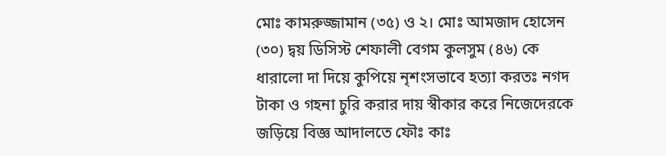মোঃ কামরুজ্জামান (৩৫) ও ২। মোঃ আমজাদ হোসেন (৩০) দ্বয় ডিসিস্ট শেফালী বেগম কুলসুম (৪৬) কে ধারালো দা দিয়ে কুপিয়ে নৃশংসভাবে হত্যা করতঃ নগদ টাকা ও গহনা চুরি করার দায় স্বীকার করে নিজেদেরকে জড়িয়ে বিজ্ঞ আদালতে ফৌঃ কাঃ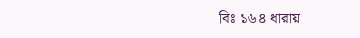বিঃ ১৬৪ ধারায়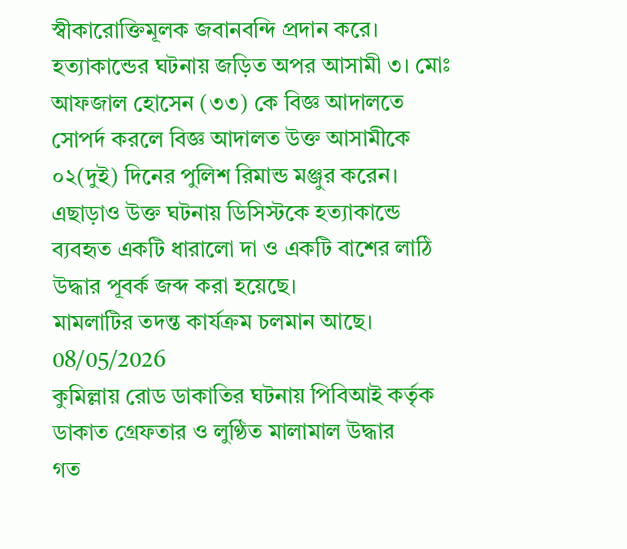স্বীকারোক্তিমূলক জবানবন্দি প্রদান করে। হত্যাকান্ডের ঘটনায় জড়িত অপর আসামী ৩। মোঃ আফজাল হোসেন (৩৩) কে বিজ্ঞ আদালতে সোপর্দ করলে বিজ্ঞ আদালত উক্ত আসামীকে ০২(দুই) দিনের পুলিশ রিমান্ড মঞ্জুর করেন। এছাড়াও উক্ত ঘটনায় ডিসিস্টকে হত্যাকান্ডে ব্যবহৃত একটি ধারালো দা ও একটি বাশের লাঠি উদ্ধার পূবর্ক জব্দ করা হয়েছে।
মামলাটির তদন্ত কার্যক্রম চলমান আছে।
08/05/2026
কুমিল্লায় রোড ডাকাতির ঘটনায় পিবিআই কর্তৃক ডাকাত গ্রেফতার ও লুণ্ঠিত মালামাল উদ্ধার
গত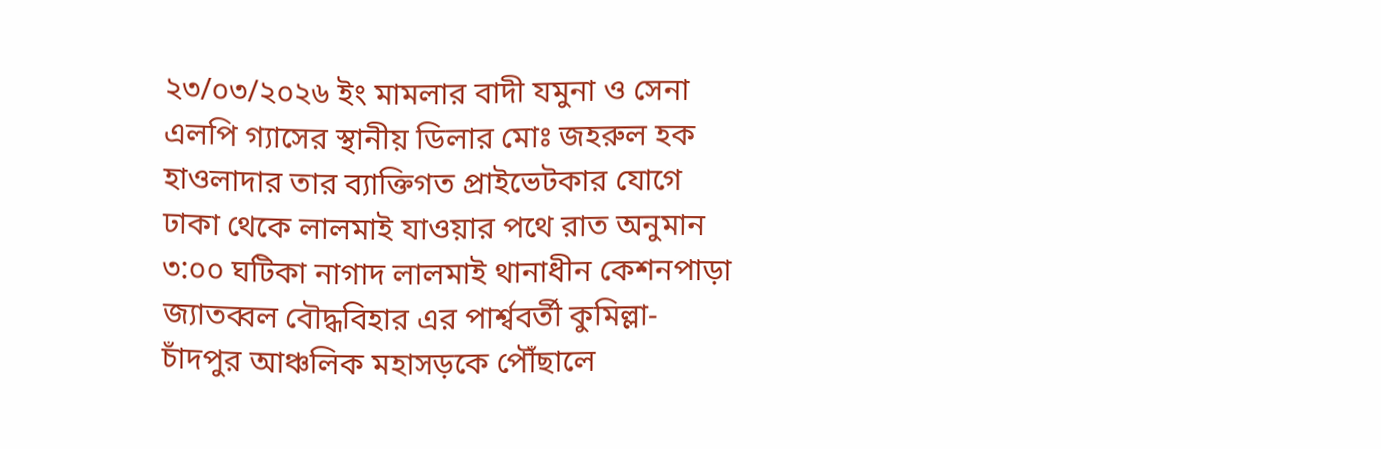২৩/০৩/২০২৬ ইং মামলার বাদী যমুনা ও সেনা এলপি গ্যাসের স্থানীয় ডিলার মোঃ জহরুল হক হাওলাদার তার ব্যাক্তিগত প্রাইভেটকার যোগে ঢাকা থেকে লালমাই যাওয়ার পথে রাত অনুমান ৩:০০ ঘটিকা নাগাদ লালমাই থানাধীন কেশনপাড়া জ্যাতব্বল বৌদ্ধবিহার এর পার্শ্ববর্তী কুমিল্লা-চাঁদপুর আঞ্চলিক মহাসড়কে পৌঁছালে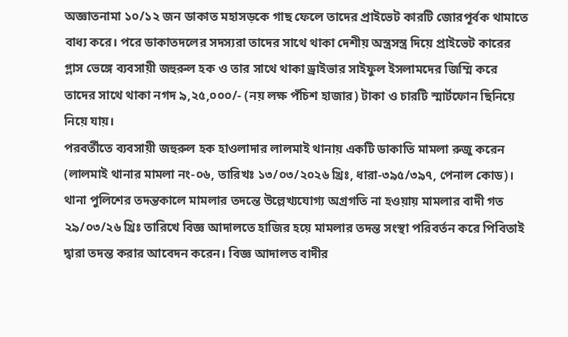অজ্ঞাতনামা ১০/১২ জন ডাকাত মহাসড়কে গাছ ফেলে তাদের প্রাইভেট কারটি জোরপূর্বক থামাতে বাধ্য করে। পরে ডাকাতদলের সদস্যরা তাদের সাথে থাকা দেশীয় অস্ত্রসস্ত্র দিয়ে প্রাইভেট কারের গ্লাস ভেঙ্গে ব্যবসায়ী জহুরুল হক ও তার সাথে থাকা ড্রাইভার সাইফুল ইসলামদের জিম্মি করে তাদের সাথে থাকা নগদ ৯,২৫,০০০/- (নয় লক্ষ পঁচিশ হাজার) টাকা ও চারটি স্মার্টফোন ছিনিয়ে নিয়ে যায়।
পরবর্তীতে ব্যবসায়ী জহুরুল হক হাওলাদার লালমাই থানায় একটি ডাকাতি মামলা রুজু করেন (লালমাই থানার মামলা নং-০৬, তারিখঃ ১৩/০৩/২০২৬ খ্রিঃ, ধারা-৩৯৫/৩৯৭, পেনাল কোড)।
থানা পুলিশের তদন্তকালে মামলার তদন্তে উল্লেখ্যযোগ্য অগ্রগতি না হওয়ায় মামলার বাদী গত ২৯/০৩/২৬ খ্রিঃ তারিখে বিজ্ঞ আদালতে হাজির হয়ে মামলার তদন্ত সংস্থা পরিবর্তন করে পিবিতাই দ্বারা তদন্ত করার আবেদন করেন। বিজ্ঞ আদালত বাদীর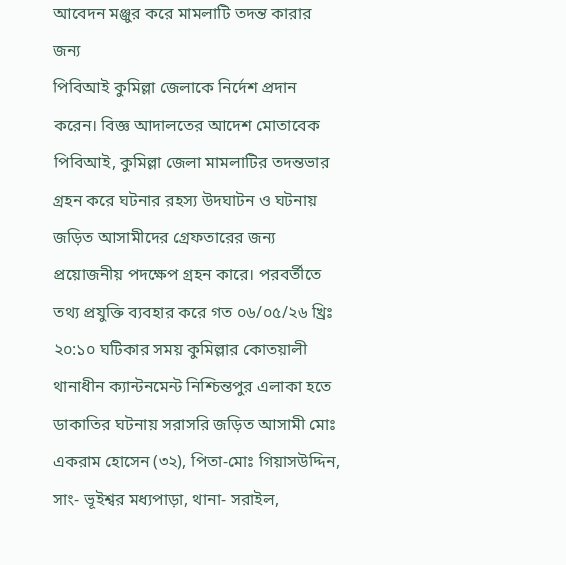আবেদন মঞ্জুর করে মামলাটি তদন্ত কারার জন্য
পিবিআই কুমিল্লা জেলাকে নির্দেশ প্রদান করেন। বিজ্ঞ আদালতের আদেশ মোতাবেক পিবিআই, কুমিল্লা জেলা মামলাটির তদন্তভার গ্রহন করে ঘটনার রহস্য উদঘাটন ও ঘটনায় জড়িত আসামীদের গ্রেফতারের জন্য প্রয়োজনীয় পদক্ষেপ গ্রহন কারে। পরবর্তীতে তথ্য প্রযুক্তি ব্যবহার করে গত ০৬/০৫/২৬ খ্রিঃ ২০:১০ ঘটিকার সময় কুমিল্লার কোতয়ালী থানাধীন ক্যান্টনমেন্ট নিশ্চিন্তপুর এলাকা হতে ডাকাতির ঘটনায় সরাসরি জড়িত আসামী মোঃ একরাম হোসেন (৩২), পিতা-মোঃ গিয়াসউদ্দিন, সাং- ভূইশ্বর মধ্যপাড়া, থানা- সরাইল,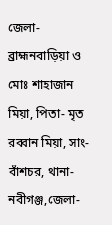জেলা- ব্রাহ্মনবাড়িয়া ও মোঃ শাহাজান মিয়া, পিতা- মৃত রব্বান মিয়া, সাং- বাঁশচর, থানা-নবীগঞ্জ,জেলা-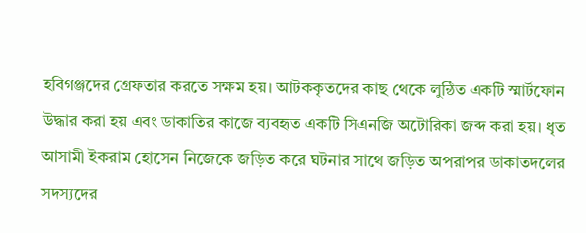হবিগঞ্জদের গ্রেফতার করতে সক্ষম হয়। আটককৃতদের কাছ থেকে লুন্ঠিত একটি স্মার্টফোন উদ্ধার করা হয় এবং ডাকাতির কাজে ব্যবহৃত একটি সিএনজি অটোরিকা জব্দ করা হয়। ধৃত আসামী ইকরাম হোসেন নিজেকে জড়িত করে ঘটনার সাথে জড়িত অপরাপর ডাকাতদলের সদস্যদের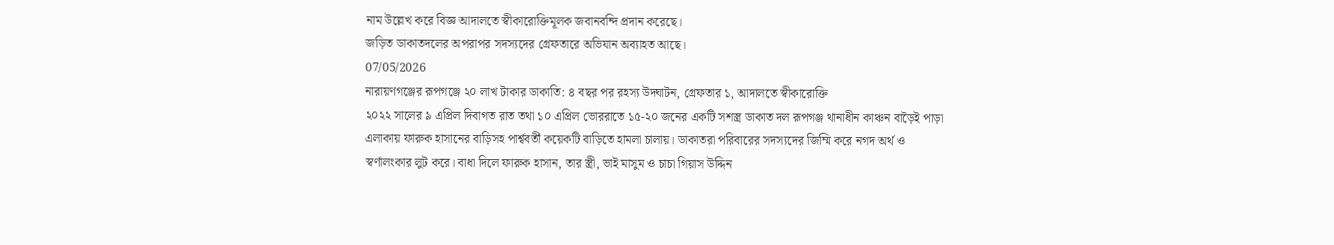নাম উল্লেখ করে বিজ্ঞ আদালতে স্বীকারোক্তিমূলক জবানবন্দি প্রদান করেছে।
জড়িত ডাকাতদলের অপরাপর সদস্যদের গ্রেফতারে অভিযান অব্যাহত আছে।
07/05/2026
নারায়ণগঞ্জের রূপগঞ্জে ২০ লাখ টাকার ডাকাতি: ৪ বছর পর রহস্য উদ্ঘাটন, গ্রেফতার ১, আদালতে স্বীকারোক্তি
২০২২ সালের ৯ এপ্রিল দিবাগত রাত তথা ১০ এপ্রিল ভোররাতে ১৫-২০ জনের একটি সশস্ত্র ডাকাত দল রূপগঞ্জ থানাধীন কাঞ্চন বাড়ৈই পাড়া এলাকায় ফারুক হাসানের বাড়িসহ পার্শ্ববর্তী কয়েকটি বাড়িতে হামলা চালায়। ডাকাতরা পরিবারের সদস্যদের জিম্মি করে নগদ অর্থ ও স্বর্ণালংকার লুট করে। বাধা দিলে ফারুক হাসান, তার স্ত্রী, ভাই মাসুম ও চাচা গিয়াস উদ্দিন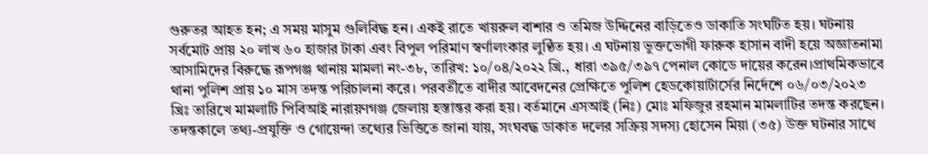গুরুতর আহত হন; এ সময় মাসুম গুলিবিদ্ধ হন। একই রাতে খায়রুল বাশার ও তমিজ উদ্দিনের বাড়িতেও ডাকাতি সংঘটিত হয়। ঘটনায় সর্বমোট প্রায় ২০ লাখ ৬০ হাজার টাকা এবং বিপুল পরিমাণ স্বর্ণালংকার লুণ্ঠিত হয়। এ ঘটনায় ভুক্তভোগী ফারুক হাসান বাদী হয়ে অজ্ঞাতনামা আসামিদের বিরুদ্ধে রূপগঞ্জ থানায় মামলা নং-৩৮, তারিখ: ১০/০৪/২০২২ খ্রি., ধারা ৩৯৫/৩৯৭ পেনাল কোডে দায়ের করেন।প্রাথমিকভাবে থানা পুলিশ প্রায় ১০ মাস তদন্ত পরিচালনা করে। পরবর্তীতে বাদীর আবেদনের প্রেক্ষিতে পুলিশ হেডকোয়ার্টার্সের নির্দেশে ০৬/০৩/২০২৩ খ্রিঃ তারিখে মামলাটি পিবিআই নারায়ণগঞ্জ জেলায় হস্তান্তর করা হয়। বর্তমানে এসআই (নিঃ) মোঃ মফিজুর রহমান মামলাটির তদন্ত করছেন।
তদন্তকালে তথ্য-প্রযুক্তি ও গোয়েন্দা তথ্যের ভিত্তিতে জানা যায়, সংঘবদ্ধ ডাকাত দলের সক্রিয় সদস্য হোসেন মিয়া (৩৫) উক্ত ঘটনার সাথে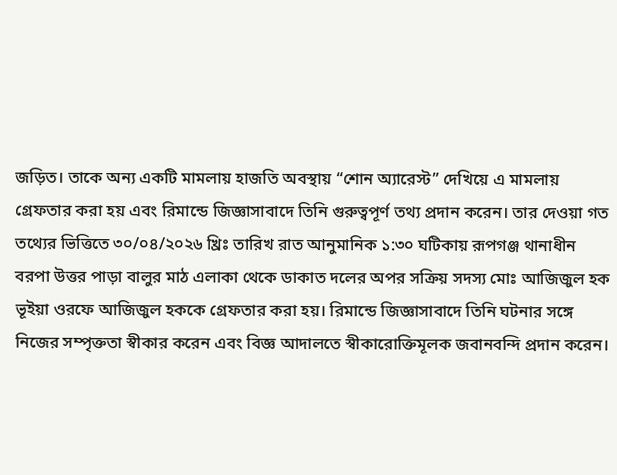জড়িত। তাকে অন্য একটি মামলায় হাজতি অবস্থায় “শোন অ্যারেস্ট” দেখিয়ে এ মামলায় গ্রেফতার করা হয় এবং রিমান্ডে জিজ্ঞাসাবাদে তিনি গুরুত্বপূর্ণ তথ্য প্রদান করেন। তার দেওয়া গত তথ্যের ভিত্তিতে ৩০/০৪/২০২৬ খ্রিঃ তারিখ রাত আনুমানিক ১:৩০ ঘটিকায় রূপগঞ্জ থানাধীন বরপা উত্তর পাড়া বালুর মাঠ এলাকা থেকে ডাকাত দলের অপর সক্রিয় সদস্য মোঃ আজিজুল হক ভূইয়া ওরফে আজিজুল হককে গ্রেফতার করা হয়। রিমান্ডে জিজ্ঞাসাবাদে তিনি ঘটনার সঙ্গে নিজের সম্পৃক্ততা স্বীকার করেন এবং বিজ্ঞ আদালতে স্বীকারোক্তিমূলক জবানবন্দি প্রদান করেন।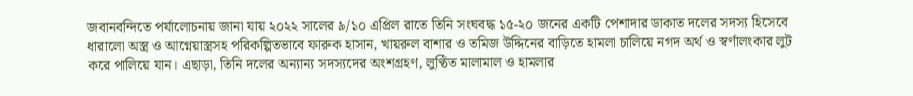জবানবন্দিতে পর্যালোচনায় জানা যায় ২০২২ সালের ৯/১০ এপ্রিল রাতে তিনি সংঘবদ্ধ ১৫-২০ জনের একটি পেশাদার ডাকাত দলের সদস্য হিসেবে ধারালো অস্ত্র ও আগ্নেয়াস্ত্রসহ পরিকল্পিতভাবে ফারুক হাসান, খায়রুল বাশার ও তমিজ উদ্দিনের বাড়িতে হামলা চালিয়ে নগদ অর্থ ও স্বর্ণালংকার লুট করে পালিয়ে যান। এছাড়া, তিনি দলের অন্যান্য সদস্যদের অংশগ্রহণ, লুণ্ঠিত মালামাল ও হামলার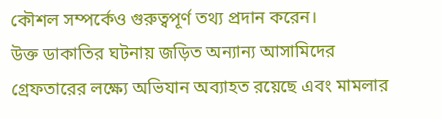কৌশল সম্পর্কেও গুরুত্বপূর্ণ তথ্য প্রদান করেন।
উক্ত ডাকাতির ঘটনায় জড়িত অন্যান্য আসামিদের গ্রেফতারের লক্ষ্যে অভিযান অব্যাহত রয়েছে এবং মামলার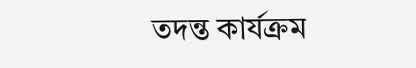তদন্ত কার্যক্রম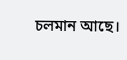চলমান আছে।